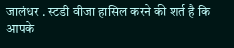जालंधर . स्टडी वीजा हासिल करने की शर्त है कि आपके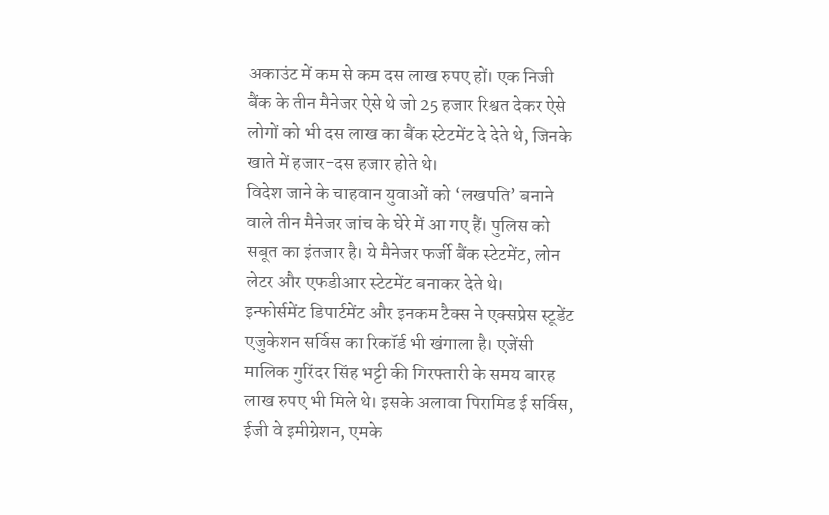अकाउंट में कम से कम दस लाख रुपए हों। एक निजी बैंक के तीन मैनेजर ऐसे थे जो 25 हजार रिश्वत देकर ऐसे लोगों को भी दस लाख का बैंक स्टेटमेंट दे देते थे, जिनके खाते में हजार-दस हजार होते थे।
विदेश जाने के चाहवान युवाओं को ‘लखपति’ बनाने वाले तीन मैनेजर जांच के घेरे में आ गए हैं। पुलिस को सबूत का इंतजार है। ये मैनेजर फर्जी बैंक स्टेटमेंट, लोन लेटर और एफडीआर स्टेटमेंट बनाकर देते थे।
इन्फोर्समेंट डिपार्टमेंट और इनकम टैक्स ने एक्सप्रेस स्टूडेंट एजुकेशन सर्विस का रिकॉर्ड भी खंगाला है। एजेंसी मालिक गुरिंदर सिंह भट्टी की गिरफ्तारी के समय बारह लाख रुपए भी मिले थे। इसके अलावा पिरामिड ई सर्विस, ईजी वे इमीग्रेशन, एमके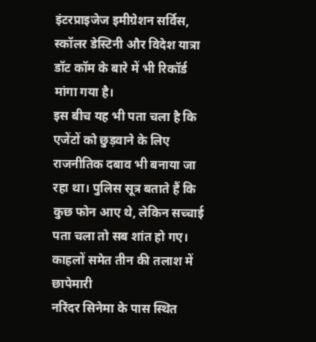इंटरप्राइजेज इमीग्रेशन सर्विस, स्कॉलर डेस्टिनी और विदेश यात्रा डॉट कॉम के बारे में भी रिकॉर्ड मांगा गया है।
इस बीच यह भी पता चला है कि एजेंटों को छुड़वाने के लिए राजनीतिक दबाव भी बनाया जा रहा था। पुलिस सूत्र बताते हैं कि कुछ फोन आए थे, लेकिन सच्चाई पता चला तो सब शांत हो गए।
काहलों समेत तीन की तलाश में छापेमारी
नरिंदर सिनेमा के पास स्थित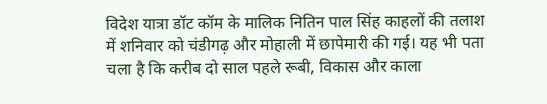विदेश यात्रा डॉट कॉम के मालिक नितिन पाल सिंह काहलों की तलाश में शनिवार को चंडीगढ़ और मोहाली में छापेमारी की गई। यह भी पता चला है कि करीब दो साल पहले रूबी, विकास और काला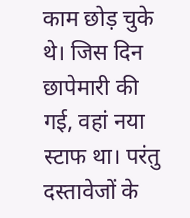काम छोड़ चुके थे। जिस दिन छापेमारी की गई, वहां नया स्टाफ था। परंतु दस्तावेजों के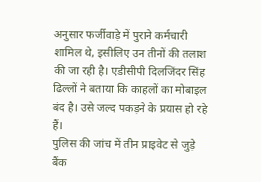अनुसार फर्जीवाड़े में पुराने कर्मचारी शामिल थे, इसीलिए उन तीनों की तलाश की जा रही है। एडीसीपी दिलजिंदर सिंह ढिल्लों ने बताया कि काहलों का मोबाइल बंद है। उसे जल्द पकड़ने के प्रयास हो रहे हैं।
पुलिस की जांच में तीन प्राइवेट से जुड़े बैंक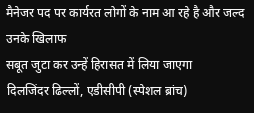मैनेजर पद पर कार्यरत लोगों के नाम आ रहे है और जल्द उनके खिलाफ
सबूत जुटा कर उन्हें हिरासत में लिया जाएगा
दिलजिंदर ढिल्लों, एडीसीपी (स्पेशल ब्रांच)